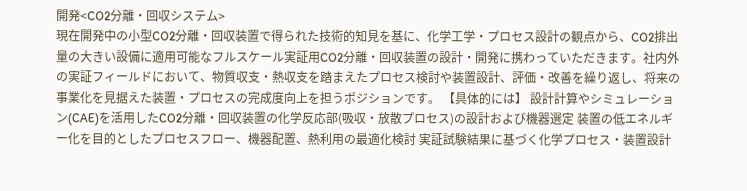開発<CO2分離・回収システム>
現在開発中の小型CO2分離・回収装置で得られた技術的知見を基に、化学工学・プロセス設計の観点から、CO2排出量の大きい設備に適用可能なフルスケール実証用CO2分離・回収装置の設計・開発に携わっていただきます。社内外の実証フィールドにおいて、物質収支・熱収支を踏まえたプロセス検討や装置設計、評価・改善を繰り返し、将来の事業化を見据えた装置・プロセスの完成度向上を担うポジションです。 【具体的には】 設計計算やシミュレーション(CAE)を活用したCO2分離・回収装置の化学反応部(吸収・放散プロセス)の設計および機器選定 装置の低エネルギー化を目的としたプロセスフロー、機器配置、熱利用の最適化検討 実証試験結果に基づく化学プロセス・装置設計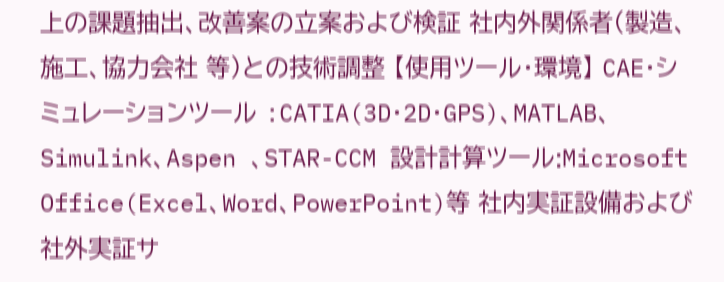上の課題抽出、改善案の立案および検証 社内外関係者(製造、施工、協力会社 等)との技術調整 【使用ツール・環境】 CAE・シミュレーションツール :CATIA(3D・2D・GPS)、MATLAB、Simulink、Aspen 、STAR-CCM 設計計算ツール:Microsoft Office(Excel、Word、PowerPoint)等 社内実証設備および社外実証サ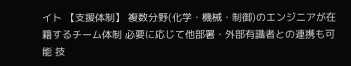イト 【支援体制】 複数分野(化学・機械・制御)のエンジニアが在籍するチーム体制 必要に応じて他部署・外部有識者との連携も可能 技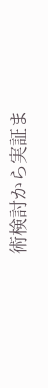術検討から実証ま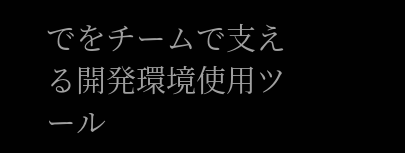でをチームで支える開発環境使用ツール